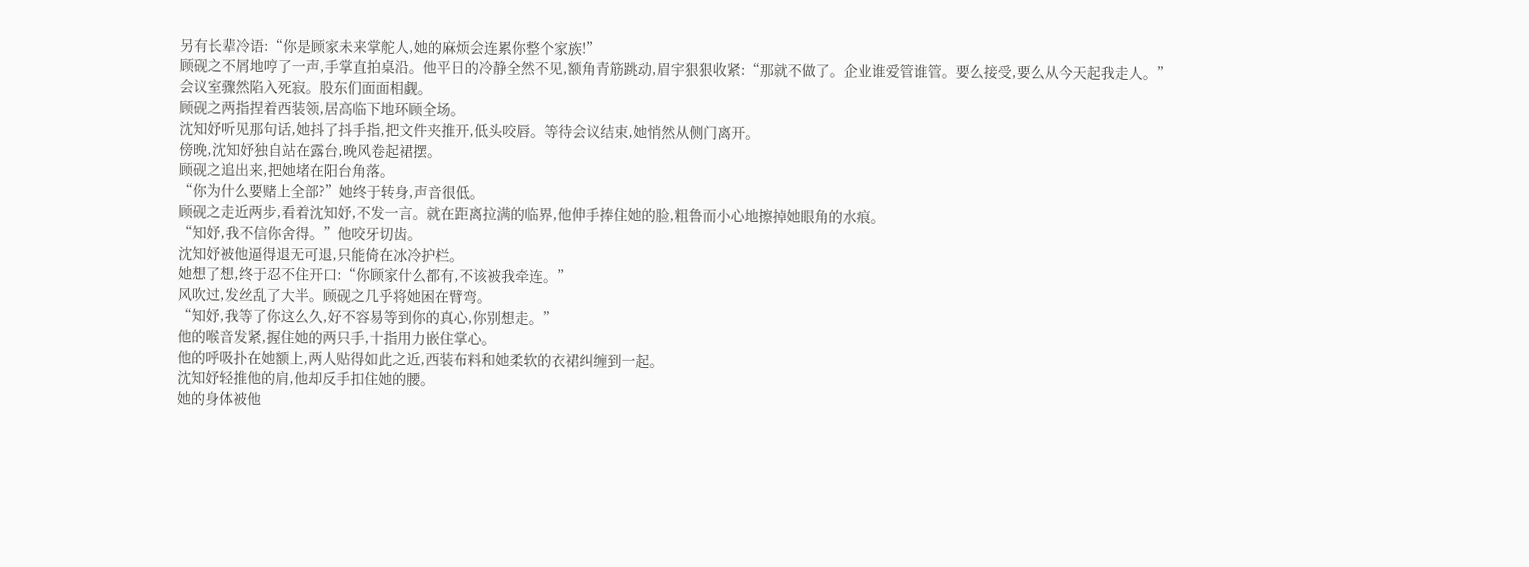另有长辈冷语:“你是顾家未来掌舵人,她的麻烦会连累你整个家族!”
顾砚之不屑地哼了一声,手掌直拍桌沿。他平日的冷静全然不见,额角青筋跳动,眉宇狠狠收紧:“那就不做了。企业谁爱管谁管。要么接受,要么从今天起我走人。”
会议室骤然陷入死寂。股东们面面相觑。
顾砚之两指捏着西装领,居高临下地环顾全场。
沈知妤听见那句话,她抖了抖手指,把文件夹推开,低头咬唇。等待会议结束,她悄然从侧门离开。
傍晚,沈知妤独自站在露台,晚风卷起裙摆。
顾砚之追出来,把她堵在阳台角落。
“你为什么要赌上全部?”她终于转身,声音很低。
顾砚之走近两步,看着沈知妤,不发一言。就在距离拉满的临界,他伸手捧住她的脸,粗鲁而小心地擦掉她眼角的水痕。
“知妤,我不信你舍得。”他咬牙切齿。
沈知妤被他逼得退无可退,只能倚在冰冷护栏。
她想了想,终于忍不住开口:“你顾家什么都有,不该被我牵连。”
风吹过,发丝乱了大半。顾砚之几乎将她困在臂弯。
“知妤,我等了你这么久,好不容易等到你的真心,你别想走。”
他的喉音发紧,握住她的两只手,十指用力嵌住掌心。
他的呼吸扑在她额上,两人贴得如此之近,西装布料和她柔软的衣裙纠缠到一起。
沈知妤轻推他的肩,他却反手扣住她的腰。
她的身体被他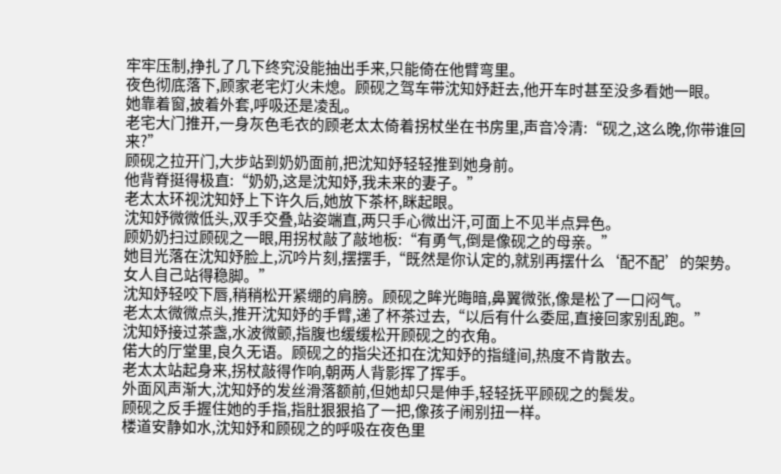牢牢压制,挣扎了几下终究没能抽出手来,只能倚在他臂弯里。
夜色彻底落下,顾家老宅灯火未熄。顾砚之驾车带沈知妤赶去,他开车时甚至没多看她一眼。
她靠着窗,披着外套,呼吸还是凌乱。
老宅大门推开,一身灰色毛衣的顾老太太倚着拐杖坐在书房里,声音冷清:“砚之,这么晚,你带谁回来?”
顾砚之拉开门,大步站到奶奶面前,把沈知妤轻轻推到她身前。
他背脊挺得极直:“奶奶,这是沈知妤,我未来的妻子。”
老太太环视沈知妤上下许久后,她放下茶杯,眯起眼。
沈知妤微微低头,双手交叠,站姿端直,两只手心微出汗,可面上不见半点异色。
顾奶奶扫过顾砚之一眼,用拐杖敲了敲地板:“有勇气,倒是像砚之的母亲。”
她目光落在沈知妤脸上,沉吟片刻,摆摆手,“既然是你认定的,就别再摆什么‘配不配’的架势。女人自己站得稳脚。”
沈知妤轻咬下唇,稍稍松开紧绷的肩膀。顾砚之眸光晦暗,鼻翼微张,像是松了一口闷气。
老太太微微点头,推开沈知妤的手臂,递了杯茶过去,“以后有什么委屈,直接回家别乱跑。”
沈知妤接过茶盏,水波微颤,指腹也缓缓松开顾砚之的衣角。
偌大的厅堂里,良久无语。顾砚之的指尖还扣在沈知妤的指缝间,热度不肯散去。
老太太站起身来,拐杖敲得作响,朝两人背影挥了挥手。
外面风声渐大,沈知妤的发丝滑落额前,但她却只是伸手,轻轻抚平顾砚之的鬓发。
顾砚之反手握住她的手指,指肚狠狠掐了一把,像孩子闹别扭一样。
楼道安静如水,沈知妤和顾砚之的呼吸在夜色里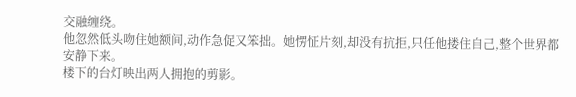交融缠绕。
他忽然低头吻住她额间,动作急促又笨拙。她愣怔片刻,却没有抗拒,只任他搂住自己,整个世界都安静下来。
楼下的台灯映出两人拥抱的剪影。